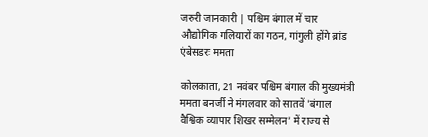जरुरी जानकारी | पश्चिम बंगाल में चार औद्योगिक गलियारों का गठन, गांगुली होंगे ब्रांड एंबेसडरः ममता

कोलकाता, 21 नवंबर पश्चिम बंगाल की मुख्यमंत्री ममता बनर्जी ने मंगलवार को सातवें 'बंगाल वैश्विक व्यापार शिखर सम्मेलन' में राज्य से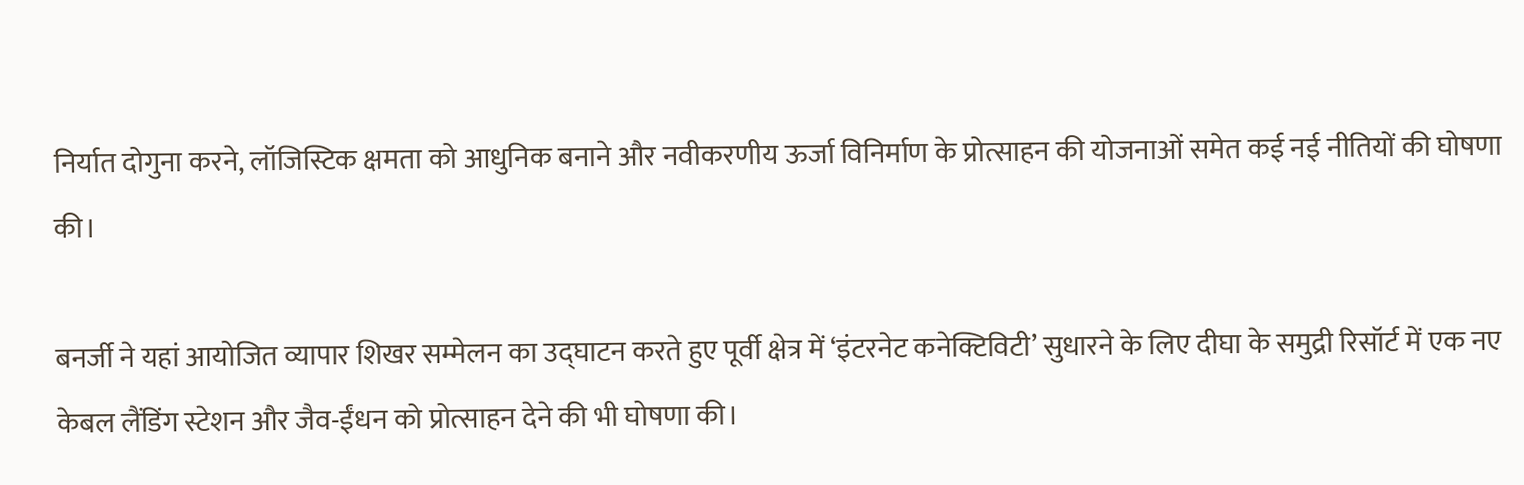निर्यात दोगुना करने, लॉजिस्टिक क्षमता को आधुनिक बनाने और नवीकरणीय ऊर्जा विनिर्माण के प्रोत्साहन की योजनाओं समेत कई नई नीतियों की घोषणा की।

बनर्जी ने यहां आयोजित व्यापार शिखर सम्मेलन का उद्घाटन करते हुए पूर्वी क्षेत्र में ‘इंटरनेट कनेक्टिविटी’ सुधारने के लिए दीघा के समुद्री रिसॉर्ट में एक नए केबल लैंडिंग स्टेशन और जैव-ईंधन को प्रोत्साहन देने की भी घोषणा की।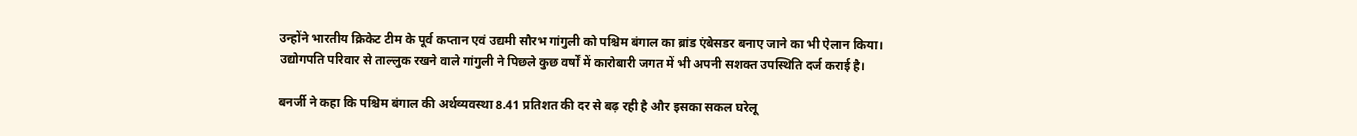उन्होंने भारतीय क्रिकेट टीम के पूर्व कप्तान एवं उद्यमी सौरभ गांगुली को पश्चिम बंगाल का ब्रांड एंबेसडर बनाए जाने का भी ऐलान किया। उद्योगपति परिवार से ताल्लुक रखने वाले गांगुली ने पिछले कुछ वर्षों में कारोबारी जगत में भी अपनी सशक्त उपस्थिति दर्ज कराई है।

बनर्जी ने कहा कि पश्चिम बंगाल की अर्थव्यवस्था 8.41 प्रतिशत की दर से बढ़ रही है और इसका सकल घरेलू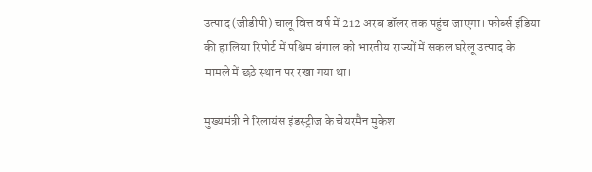उत्पाद (जीडीपी) चालू वित्त वर्ष में 212 अरब डॉलर तक पहुंच जाएगा। फोर्ब्स इंडिया की हालिया रिपोर्ट में पश्चिम बंगाल को भारतीय राज्यों में सकल घरेलू उत्पाद के मामले में छठे स्थान पर रखा गया था।

मुख्यमंत्री ने रिलायंस इंडस्ट्रीज के चेयरमैन मुकेश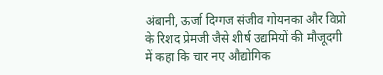अंबानी, ऊर्जा दिग्गज संजीव गोयनका और विप्रो के रिशद प्रेमजी जैसे शीर्ष उद्यमियों की मौजूदगी में कहा कि चार नए औद्योगिक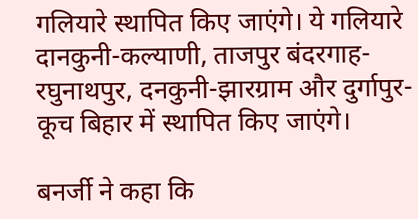गलियारे स्थापित किए जाएंगे। ये गलियारे दानकुनी-कल्याणी, ताजपुर बंदरगाह-रघुनाथपुर, दनकुनी-झारग्राम और दुर्गापुर-कूच बिहार में स्थापित किए जाएंगे।

बनर्जी ने कहा कि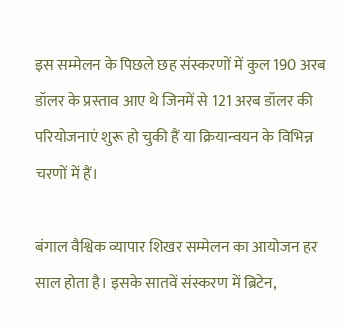इस सम्मेलन के पिछले छह संस्करणों में कुल 190 अरब डॉलर के प्रस्ताव आए थे जिनमें से 121 अरब डॉलर की परियोजनाएं शुरू हो चुकी हैं या क्रियान्वयन के विभिन्न चरणों में हैं।

बंगाल वैश्विक व्यापार शिखर सम्मेलन का आयोजन हर साल होता है। इसके सातवें संस्करण में ब्रिटेन,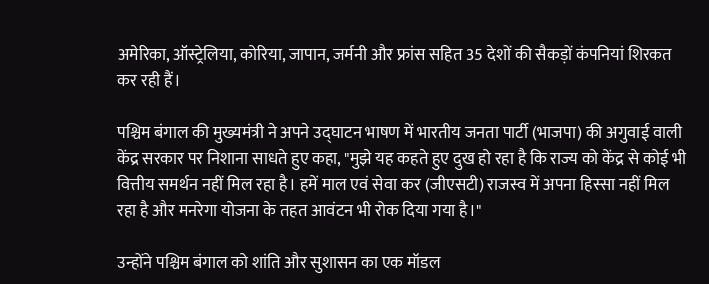अमेरिका, ऑस्ट्रेलिया, कोरिया, जापान, जर्मनी और फ्रांस सहित 35 देशों की सैकड़ों कंपनियां शिरकत कर रही हैं।

पश्चिम बंगाल की मुख्यमंत्री ने अपने उद्घाटन भाषण में भारतीय जनता पार्टी (भाजपा) की अगुवाई वाली केंद्र सरकार पर निशाना साधते हुए कहा, "मुझे यह कहते हुए दुख हो रहा है कि राज्य को केंद्र से कोई भी वित्तीय समर्थन नहीं मिल रहा है। हमें माल एवं सेवा कर (जीएसटी) राजस्व में अपना हिस्सा नहीं मिल रहा है और मनरेगा योजना के तहत आवंटन भी रोक दिया गया है।"

उन्होंने पश्चिम बंगाल को शांति और सुशासन का एक मॉडल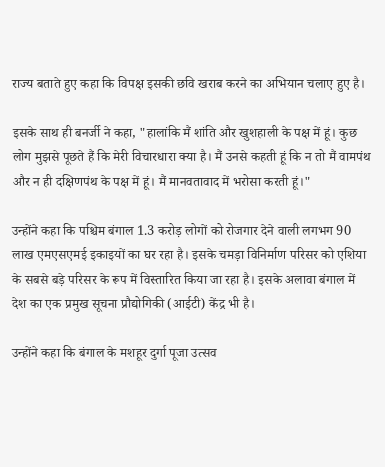राज्य बताते हुए कहा कि विपक्ष इसकी छवि खराब करने का अभियान चलाए हुए है।

इसके साथ ही बनर्जी ने कहा, "हालांकि मैं शांति और खुशहाली के पक्ष में हूं। कुछ लोग मुझसे पूछते हैं कि मेरी विचारधारा क्या है। मैं उनसे कहती हूं कि न तो मैं वामपंथ और न ही दक्षिणपंथ के पक्ष में हूं। मैं मानवतावाद में भरोसा करती हूं।"

उन्होंने कहा कि पश्चिम बंगाल 1.3 करोड़ लोगों को रोजगार देने वाली लगभग 90 लाख एमएसएमई इकाइयों का घर रहा है। इसके चमड़ा विनिर्माण परिसर को एशिया के सबसे बड़े परिसर के रूप में विस्तारित किया जा रहा है। इसके अलावा बंगाल में देश का एक प्रमुख सूचना प्रौद्योगिकी (आईटी) केंद्र भी है।

उन्होंने कहा कि बंगाल के मशहूर दुर्गा पूजा उत्सव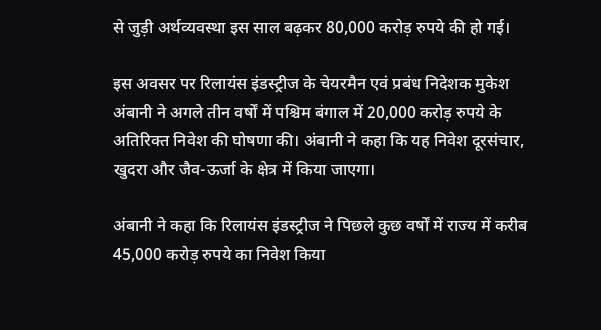से जुड़ी अर्थव्यवस्था इस साल बढ़कर 80,000 करोड़ रुपये की हो गई।

इस अवसर पर रिलायंस इंडस्ट्रीज के चेयरमैन एवं प्रबंध निदेशक मुकेश अंबानी ने अगले तीन वर्षों में पश्चिम बंगाल में 20,000 करोड़ रुपये के अतिरिक्त निवेश की घोषणा की। अंबानी ने कहा कि यह निवेश दूरसंचार, खुदरा और जैव-ऊर्जा के क्षेत्र में किया जाएगा।

अंबानी ने कहा कि रिलायंस इंडस्ट्रीज ने पिछले कुछ वर्षों में राज्य में करीब 45,000 करोड़ रुपये का निवेश किया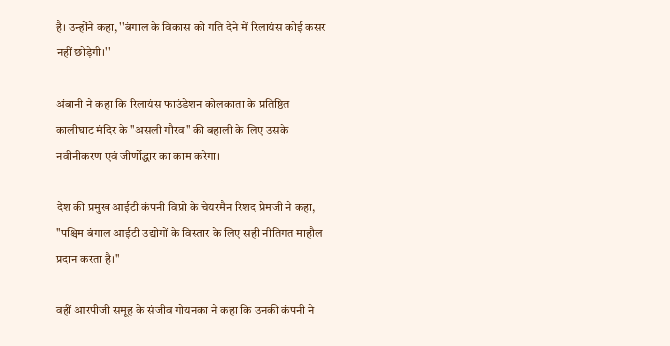है। उन्होंने कहा, ''बंगाल के विकास को गति देने में रिलायंस कोई कसर नहीं छोड़ेगी।''

अंबानी ने कहा कि रिलायंस फाउंडेशन कोलकाता के प्रतिष्ठित कालीघाट मंदिर के "असली गौरव" की बहाली के लिए उसके नवीनीकरण एवं जीर्णोद्धार का काम करेगा।

देश की प्रमुख आईटी कंपनी विप्रो के चेयरमैन रिशद प्रेमजी ने कहा, "पश्चिम बंगाल आईटी उद्योगों के विस्तार के लिए सही नीतिगत माहौल प्रदान करता है।"

वहीं आरपीजी समूह के संजीव गोयनका ने कहा कि उनकी कंपनी ने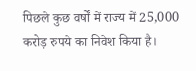पिछले कुछ वर्षों में राज्य में 25,000 करोड़ रुपये का निवेश किया है।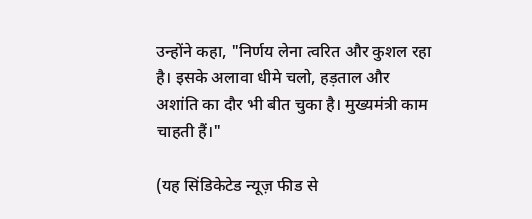उन्होंने कहा, "निर्णय लेना त्वरित और कुशल रहा है। इसके अलावा धीमे चलो, हड़ताल और अशांति का दौर भी बीत चुका है। मुख्यमंत्री काम चाहती हैं।"

(यह सिंडिकेटेड न्यूज़ फीड से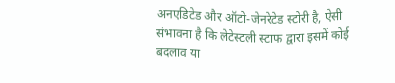अनएडिटेड और ऑटो-जेनरेटेड स्टोरी है, ऐसी संभावना है कि लेटेस्टली स्टाफ द्वारा इसमें कोई बदलाव या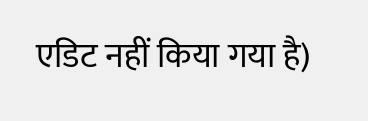एडिट नहीं किया गया है)